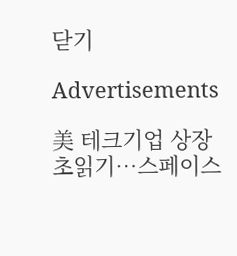닫기

Advertisements

美 테크기업 상장 초읽기…스페이스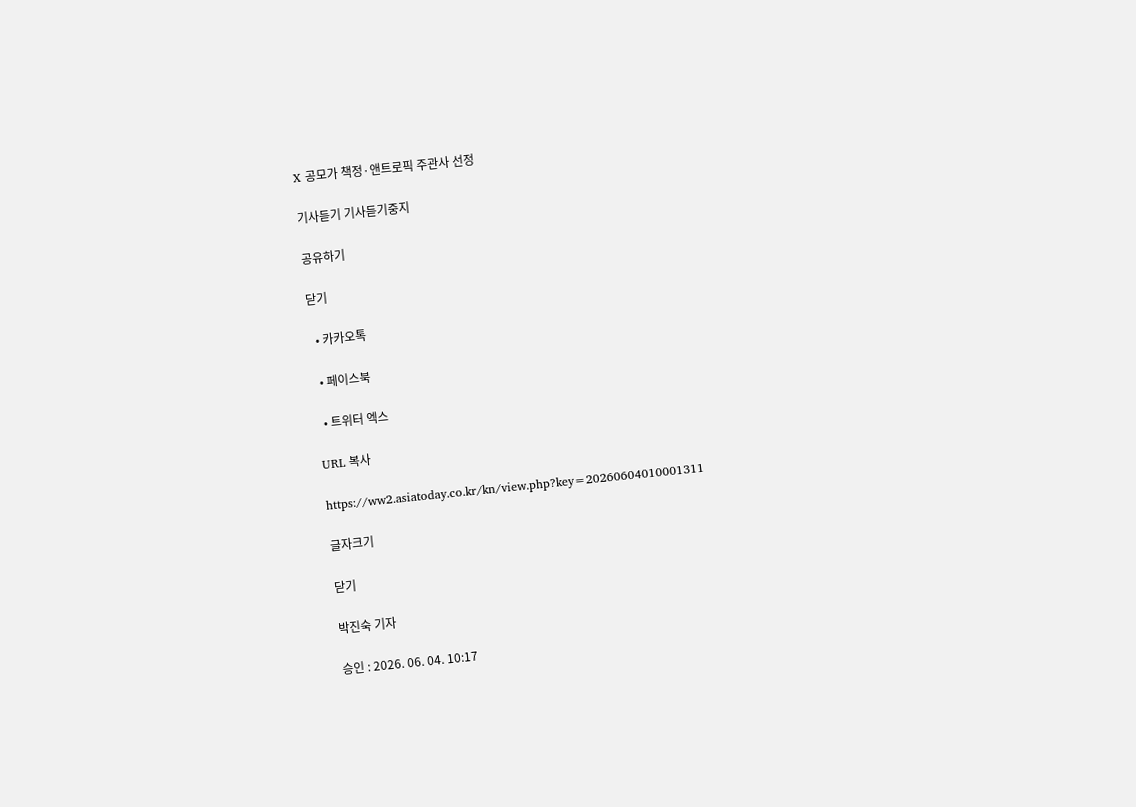X 공모가 책정·앤트로픽 주관사 선정

기사듣기 기사듣기중지

공유하기

닫기

  • 카카오톡

  • 페이스북

  • 트위터 엑스

URL 복사

https://ww2.asiatoday.co.kr/kn/view.php?key=20260604010001311

글자크기

닫기

박진숙 기자

승인 : 2026. 06. 04. 10:17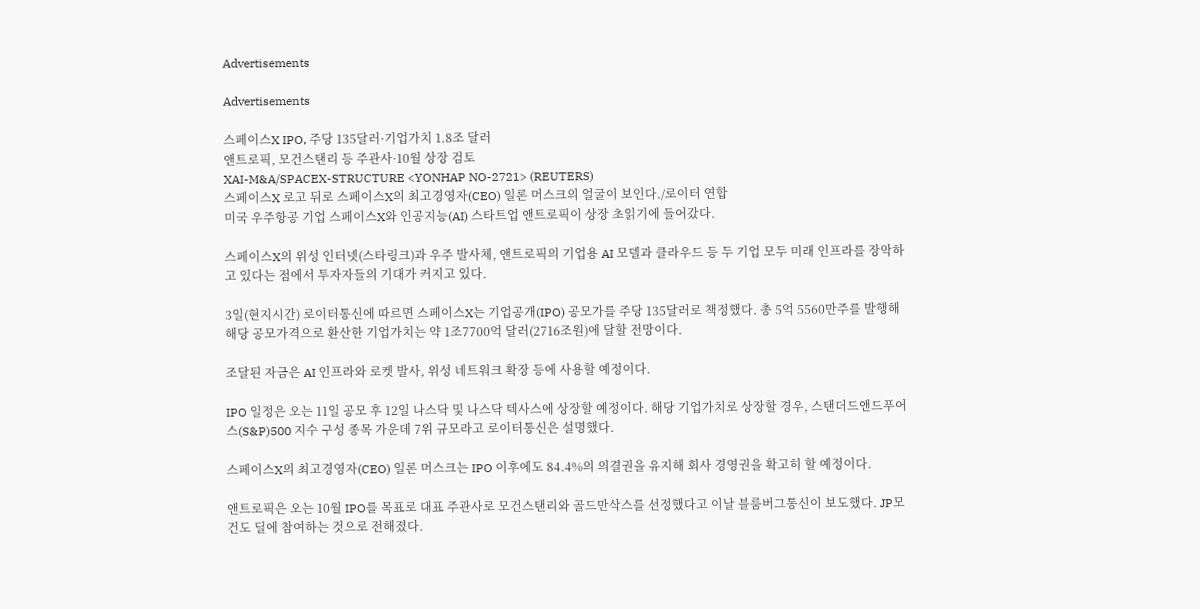Advertisements

Advertisements

스페이스X IPO, 주당 135달러·기업가치 1.8조 달러
앤트로픽, 모건스탠리 등 주관사·10월 상장 검토
XAI-M&A/SPACEX-STRUCTURE <YONHAP NO-2721> (REUTERS)
스페이스X 로고 뒤로 스페이스X의 최고경영자(CEO) 일론 머스크의 얼굴이 보인다./로이터 연합
미국 우주항공 기업 스페이스X와 인공지능(AI) 스타트업 앤트로픽이 상장 초읽기에 들어갔다.

스페이스X의 위성 인터넷(스타링크)과 우주 발사체, 앤트로픽의 기업용 AI 모델과 클라우드 등 두 기업 모두 미래 인프라를 장악하고 있다는 점에서 투자자들의 기대가 커지고 있다.

3일(현지시간) 로이터통신에 따르면 스페이스X는 기업공개(IPO) 공모가를 주당 135달러로 책정했다. 총 5억 5560만주를 발행해 해당 공모가격으로 환산한 기업가치는 약 1조7700억 달러(2716조원)에 달할 전망이다.

조달된 자금은 AI 인프라와 로켓 발사, 위성 네트워크 확장 등에 사용할 예정이다.

IPO 일정은 오는 11일 공모 후 12일 나스닥 및 나스닥 텍사스에 상장할 예정이다. 해당 기업가치로 상장할 경우, 스탠더드앤드푸어스(S&P)500 지수 구성 종목 가운데 7위 규모라고 로이터통신은 설명했다.

스페이스X의 최고경영자(CEO) 일론 머스크는 IPO 이후에도 84.4%의 의결권을 유지해 회사 경영권을 확고히 할 예정이다.

앤트로픽은 오는 10월 IPO를 목표로 대표 주관사로 모건스탠리와 골드만삭스를 선정했다고 이날 블룸버그통신이 보도했다. JP모건도 딜에 참여하는 것으로 전해졌다.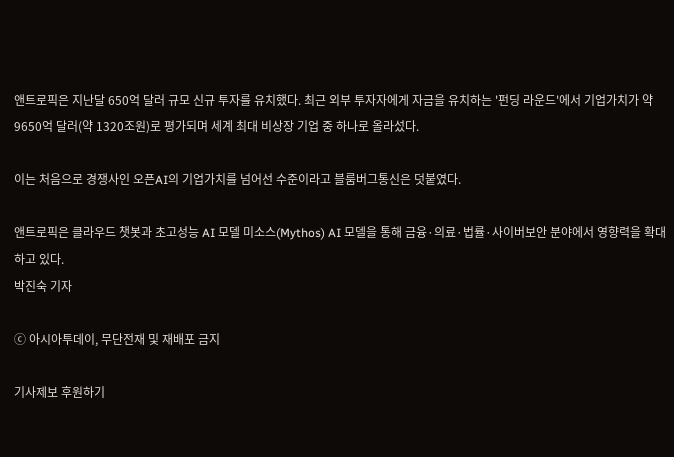앤트로픽은 지난달 650억 달러 규모 신규 투자를 유치했다. 최근 외부 투자자에게 자금을 유치하는 '펀딩 라운드'에서 기업가치가 약 9650억 달러(약 1320조원)로 평가되며 세계 최대 비상장 기업 중 하나로 올라섰다.

이는 처음으로 경쟁사인 오픈AI의 기업가치를 넘어선 수준이라고 블룸버그통신은 덧붙였다.

앤트로픽은 클라우드 챗봇과 초고성능 AI 모델 미소스(Mythos) AI 모델을 통해 금융·의료·법률·사이버보안 분야에서 영향력을 확대하고 있다.
박진숙 기자

ⓒ 아시아투데이, 무단전재 및 재배포 금지

기사제보 후원하기